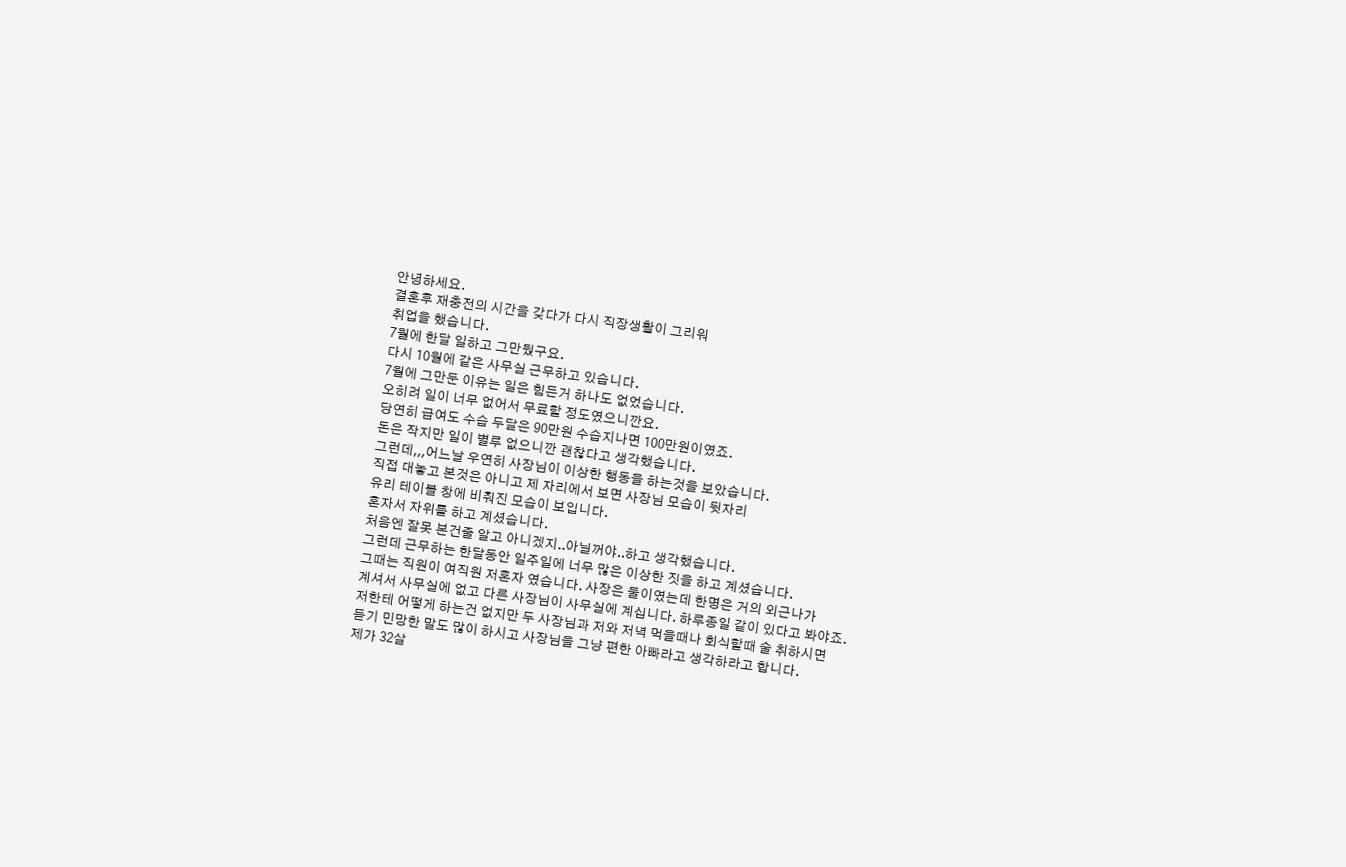안녕하세요.
결혼후 재충전의 시간을 갖다가 다시 직장생활이 그리워
취업을 했습니다.
7월에 한달 일하고 그만뒀구요.
다시 10월에 같은 사무실 근무하고 있습니다.
7월에 그만둔 이유는 일은 힘든거 하나도 없었습니다.
오히려 일이 너무 없어서 무료할 정도였으니깐요.
당연히 급여도 수습 두달은 90만원 수습지나면 100만원이였죠.
돈은 작지만 일이 별루 없으니깐 괜찮다고 생각했습니다.
그런데,,,어느날 우연히 사장님이 이상한 행동을 하는것을 보았습니다.
직접 대놓고 본것은 아니고 제 자리에서 보면 사장님 모습이 뒷자리
유리 테이블 창에 비춰진 모습이 보입니다.
혼자서 자위를 하고 계셨습니다.
처음엔 잘못 본건줄 알고 아니겠지..아닐꺼야..하고 생각했습니다.
그런데 근무하는 한달동안 일주일에 너무 많은 이상한 짓을 하고 계셨습니다.
그때는 직원이 여직원 저혼자 였습니다. 사장은 둘이였는데 한명은 거의 외근나가
계셔서 사무실에 없고 다른 사장님이 사무실에 계십니다. 하루종일 같이 있다고 봐야죠.
저한테 어떻게 하는건 없지만 두 사장님과 저와 저녁 먹을때나 회식할때 술 취하시면
듣기 민망한 말도 많이 하시고 사장님을 그냥 편한 아빠라고 생각하라고 합니다.
제가 32살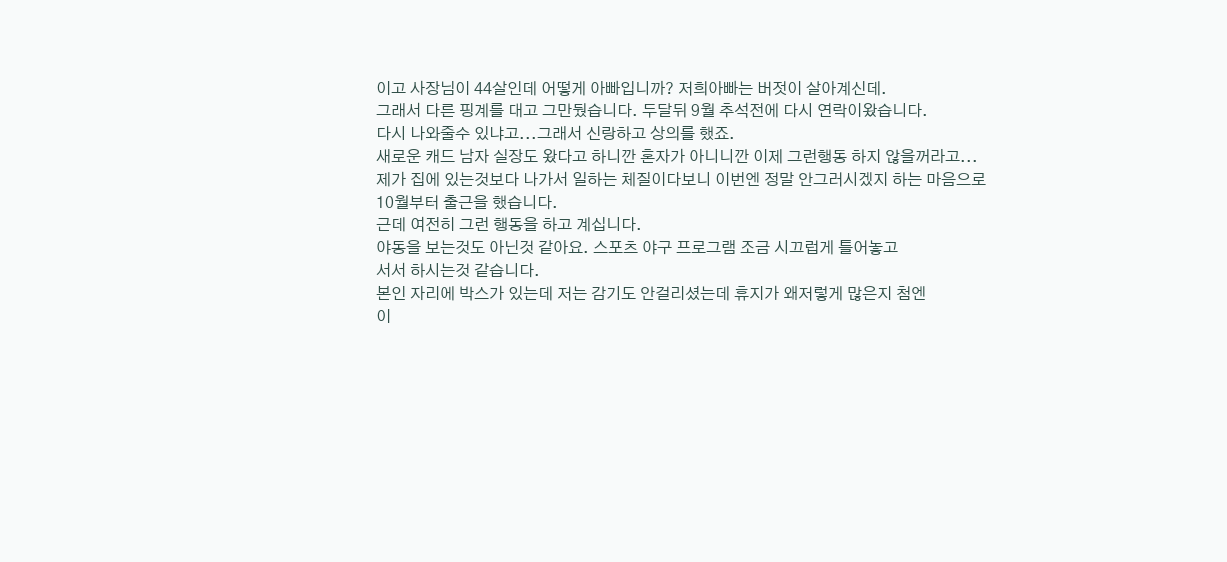이고 사장님이 44살인데 어떻게 아빠입니까? 저희아빠는 버젓이 살아계신데.
그래서 다른 핑계를 대고 그만뒀습니다. 두달뒤 9월 추석전에 다시 연락이왔습니다.
다시 나와줄수 있냐고...그래서 신랑하고 상의를 했죠.
새로운 캐드 남자 실장도 왔다고 하니깐 혼자가 아니니깐 이제 그런행동 하지 않을꺼라고...
제가 집에 있는것보다 나가서 일하는 체질이다보니 이번엔 정말 안그러시겠지 하는 마음으로
10월부터 출근을 했습니다.
근데 여전히 그런 행동을 하고 계십니다.
야동을 보는것도 아닌것 같아요. 스포츠 야구 프로그램 조금 시끄럽게 틀어놓고
서서 하시는것 같습니다.
본인 자리에 박스가 있는데 저는 감기도 안걸리셨는데 휴지가 왜저렇게 많은지 첨엔
이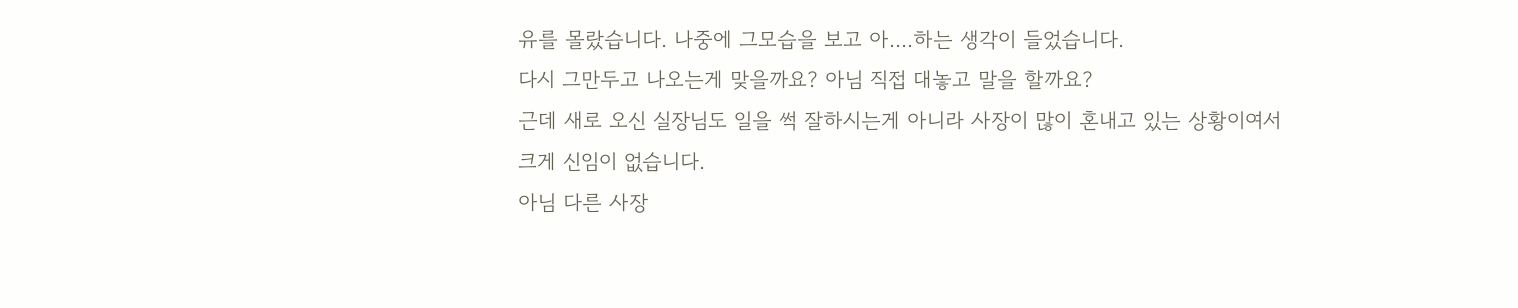유를 몰랐습니다. 나중에 그모습을 보고 아....하는 생각이 들었습니다.
다시 그만두고 나오는게 맞을까요? 아님 직접 대놓고 말을 할까요?
근데 새로 오신 실장님도 일을 썩 잘하시는게 아니라 사장이 많이 혼내고 있는 상황이여서
크게 신임이 없습니다.
아님 다른 사장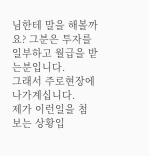님한테 말을 해볼까요? 그분은 투자를 일부하고 월급을 받는분입니다.
그래서 주로현장에 나가계십니다.
제가 이런일을 첨 보는 상황입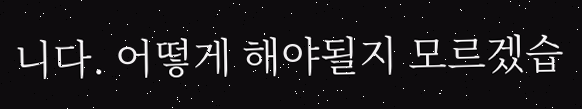니다. 어떻게 해야될지 모르겠습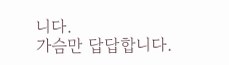니다.
가슴만 답답합니다.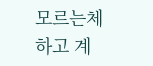모르는체하고 계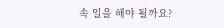속 일을 해야 될까요?